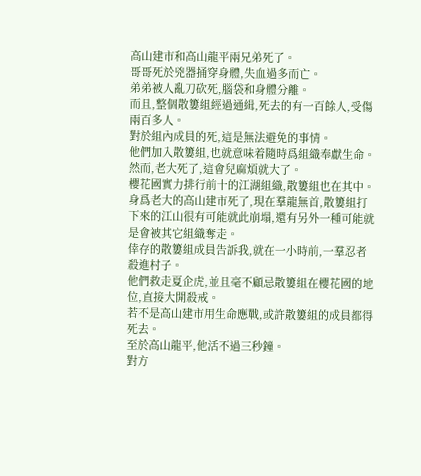高山建市和高山龍平兩兄弟死了。
哥哥死於兇器捅穿身體,失血過多而亡。
弟弟被人亂刀砍死,腦袋和身體分離。
而且,整個散簍組經過通緝,死去的有一百餘人,受傷兩百多人。
對於組內成員的死,這是無法避免的事情。
他們加入散簍組,也就意味着隨時爲組織奉獻生命。
然而,老大死了,這會兒麻煩就大了。
櫻花國實力排行前十的江湖組織,散簍組也在其中。
身爲老大的高山建市死了,現在羣龍無首,散簍組打下來的江山很有可能就此崩塌,還有另外一種可能就是會被其它組織奪走。
倖存的散簍組成員告訴我,就在一小時前,一羣忍者殺進村子。
他們救走夏企虎,並且毫不顧忌散簍組在櫻花國的地位,直接大開殺戒。
若不是高山建市用生命應戰,或許散簍組的成員都得死去。
至於高山龍平,他活不過三秒鐘。
對方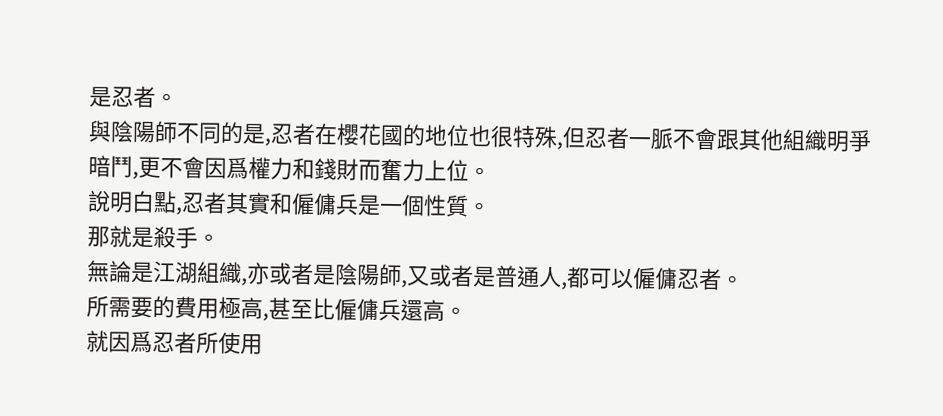是忍者。
與陰陽師不同的是,忍者在櫻花國的地位也很特殊,但忍者一脈不會跟其他組織明爭暗鬥,更不會因爲權力和錢財而奮力上位。
說明白點,忍者其實和僱傭兵是一個性質。
那就是殺手。
無論是江湖組織,亦或者是陰陽師,又或者是普通人,都可以僱傭忍者。
所需要的費用極高,甚至比僱傭兵還高。
就因爲忍者所使用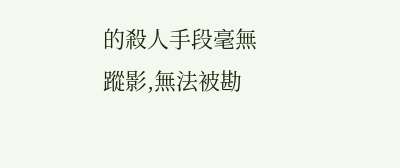的殺人手段毫無蹤影,無法被勘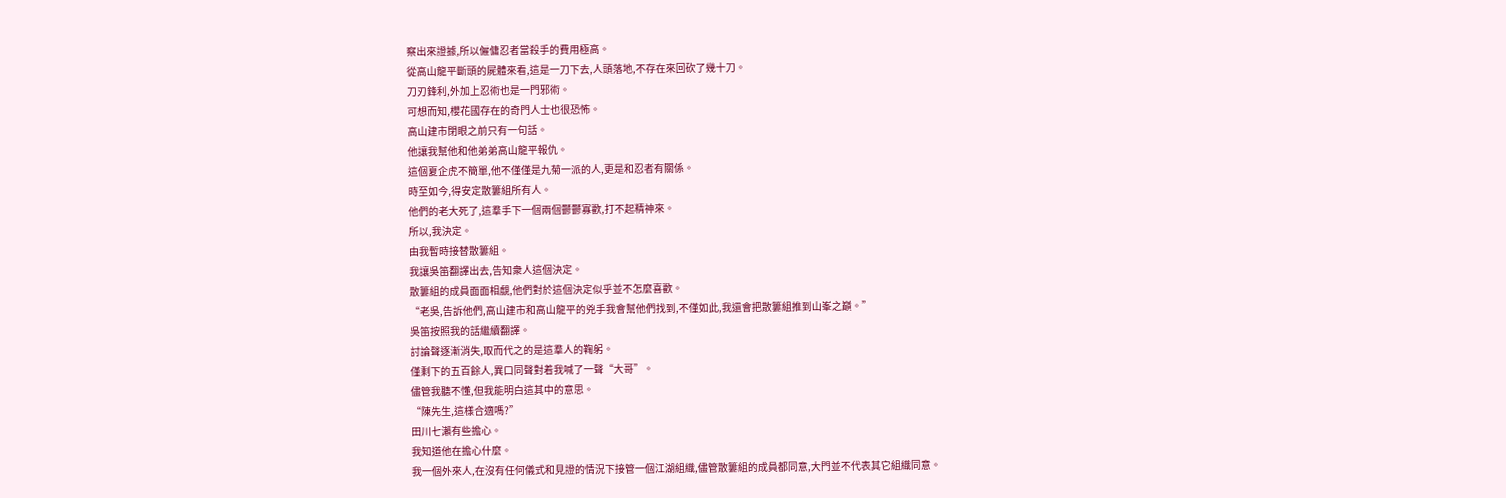察出來證據,所以僱傭忍者當殺手的費用極高。
從高山龍平斷頭的屍體來看,這是一刀下去,人頭落地,不存在來回砍了幾十刀。
刀刃鋒利,外加上忍術也是一門邪術。
可想而知,櫻花國存在的奇門人士也很恐怖。
高山建市閉眼之前只有一句話。
他讓我幫他和他弟弟高山龍平報仇。
這個夏企虎不簡單,他不僅僅是九菊一派的人,更是和忍者有關係。
時至如今,得安定散簍組所有人。
他們的老大死了,這羣手下一個兩個鬱鬱寡歡,打不起精神來。
所以,我決定。
由我暫時接替散簍組。
我讓吳笛翻譯出去,告知衆人這個決定。
散簍組的成員面面相覷,他們對於這個決定似乎並不怎麼喜歡。
“老吳,告訴他們,高山建市和高山龍平的兇手我會幫他們找到,不僅如此,我還會把散簍組推到山峯之巔。”
吳笛按照我的話繼續翻譯。
討論聲逐漸消失,取而代之的是這羣人的鞠躬。
僅剩下的五百餘人,異口同聲對着我喊了一聲“大哥”。
儘管我聽不懂,但我能明白這其中的意思。
“陳先生,這樣合適嗎?”
田川七瀨有些擔心。
我知道他在擔心什麼。
我一個外來人,在沒有任何儀式和見證的情況下接管一個江湖組織,儘管散簍組的成員都同意,大門並不代表其它組織同意。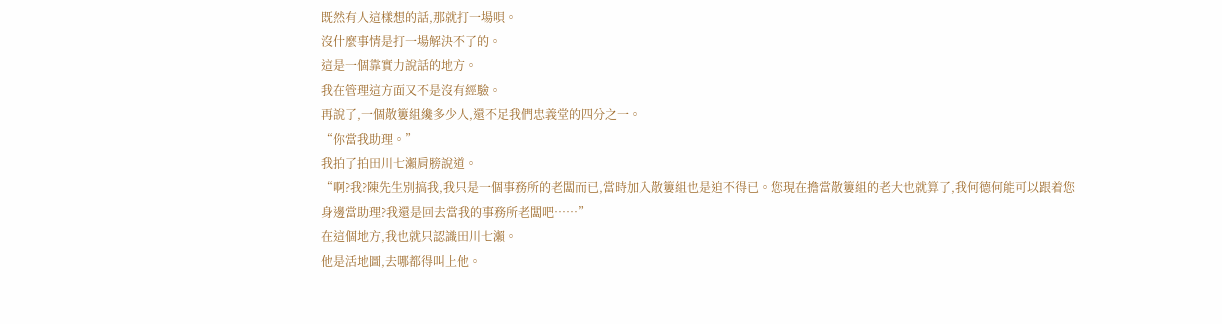既然有人這樣想的話,那就打一場唄。
沒什麼事情是打一場解決不了的。
這是一個靠實力說話的地方。
我在管理這方面又不是沒有經驗。
再說了,一個散簍組纔多少人,還不足我們忠義堂的四分之一。
“你當我助理。”
我拍了拍田川七瀨肩膀說道。
“啊?我?陳先生別搞我,我只是一個事務所的老闆而已,當時加入散簍組也是迫不得已。您現在擔當散簍組的老大也就算了,我何德何能可以跟着您身邊當助理?我還是回去當我的事務所老闆吧……”
在這個地方,我也就只認識田川七瀨。
他是活地圖,去哪都得叫上他。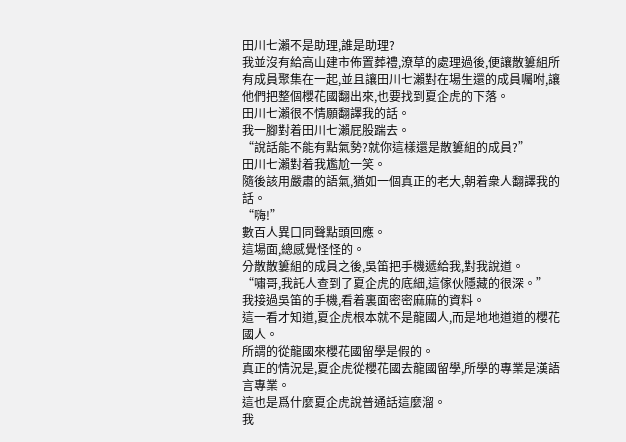田川七瀨不是助理,誰是助理?
我並沒有給高山建市佈置葬禮,潦草的處理過後,便讓散簍組所有成員聚集在一起,並且讓田川七瀨對在場生還的成員囑咐,讓他們把整個櫻花國翻出來,也要找到夏企虎的下落。
田川七瀨很不情願翻譯我的話。
我一腳對着田川七瀨屁股踹去。
“說話能不能有點氣勢?就你這樣還是散簍組的成員?”
田川七瀨對着我尷尬一笑。
隨後該用嚴肅的語氣,猶如一個真正的老大,朝着衆人翻譯我的話。
“嗨!”
數百人異口同聲點頭回應。
這場面,總感覺怪怪的。
分散散簍組的成員之後,吳笛把手機遞給我,對我說道。
“嘯哥,我託人查到了夏企虎的底細,這傢伙隱藏的很深。”
我接過吳笛的手機,看着裏面密密麻麻的資料。
這一看才知道,夏企虎根本就不是龍國人,而是地地道道的櫻花國人。
所謂的從龍國來櫻花國留學是假的。
真正的情況是,夏企虎從櫻花國去龍國留學,所學的專業是漢語言專業。
這也是爲什麼夏企虎說普通話這麼溜。
我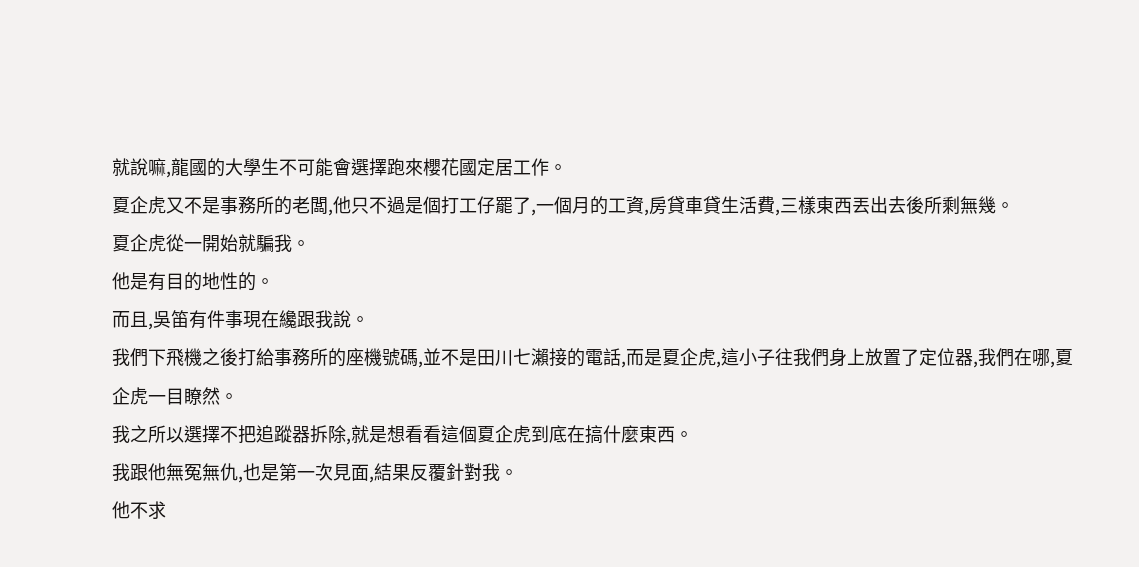就說嘛,龍國的大學生不可能會選擇跑來櫻花國定居工作。
夏企虎又不是事務所的老闆,他只不過是個打工仔罷了,一個月的工資,房貸車貸生活費,三樣東西丟出去後所剩無幾。
夏企虎從一開始就騙我。
他是有目的地性的。
而且,吳笛有件事現在纔跟我說。
我們下飛機之後打給事務所的座機號碼,並不是田川七瀨接的電話,而是夏企虎,這小子往我們身上放置了定位器,我們在哪,夏企虎一目瞭然。
我之所以選擇不把追蹤器拆除,就是想看看這個夏企虎到底在搞什麼東西。
我跟他無冤無仇,也是第一次見面,結果反覆針對我。
他不求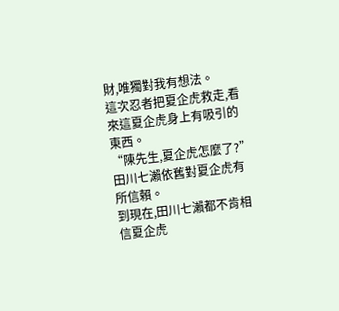財,唯獨對我有想法。
這次忍者把夏企虎救走,看來這夏企虎身上有吸引的東西。
“陳先生,夏企虎怎麼了?”
田川七瀨依舊對夏企虎有所信賴。
到現在,田川七瀨都不肯相信夏企虎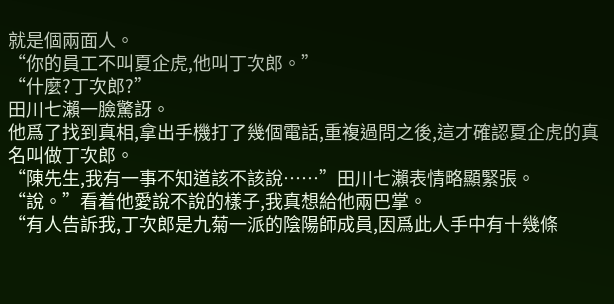就是個兩面人。
“你的員工不叫夏企虎,他叫丁次郎。”
“什麼?丁次郎?”
田川七瀨一臉驚訝。
他爲了找到真相,拿出手機打了幾個電話,重複過問之後,這才確認夏企虎的真名叫做丁次郎。
“陳先生,我有一事不知道該不該說……”田川七瀨表情略顯緊張。
“說。”看着他愛說不說的樣子,我真想給他兩巴掌。
“有人告訴我,丁次郎是九菊一派的陰陽師成員,因爲此人手中有十幾條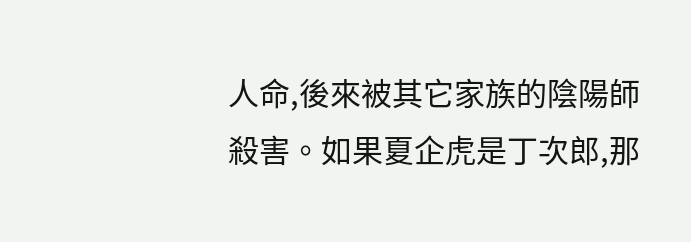人命,後來被其它家族的陰陽師殺害。如果夏企虎是丁次郎,那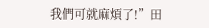我們可就麻煩了!”田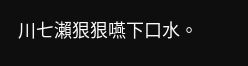川七瀨狠狠嚥下口水。